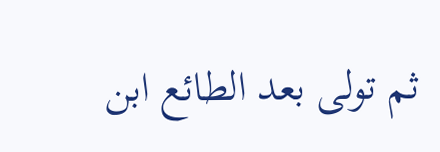ثم تولى بعد الطائع ابن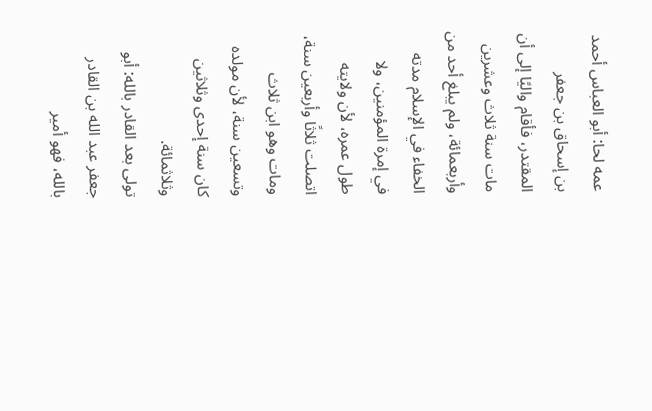عمه لحا: أبو العباس أحمد بن إسحاق بن جعفر المقتدر، فأقام واليًا إلى أن مات سنة ثلاث وعشرين وأربعمائة، ولم يبلغ أحد من الخفاء في الإسلام مدته في إمرة المؤمنين، ولا طول عمره، لأن ولايته اتصلت ثلاثًا وأربعين سنة، ومات وهو ابن ثلاث وتسعين سنة، لأن مولده كان سنة إحدى وثلاثين وثلاثمائة.
تولى بعد القادر بالله: أبو جعفر عبد الله بن القادر بالله، فهو أمير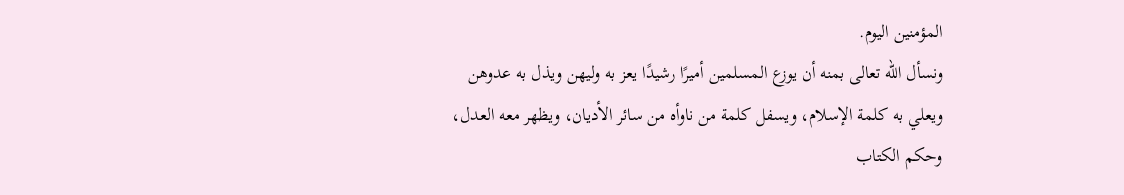المؤمنين اليوم.
ونسأل الله تعالى بمنه أن يوزع المسلمين أميرًا رشيدًا يعز به وليهن ويذل به عدوهن ويعلي به كلمة الإسلام، ويسفل كلمة من ناوأه من سائر الأديان، ويظهر معه العدل، وحكم الكتاب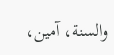والسنة، آمين،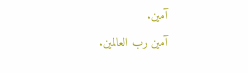آمين.
آمين رب العالمين.